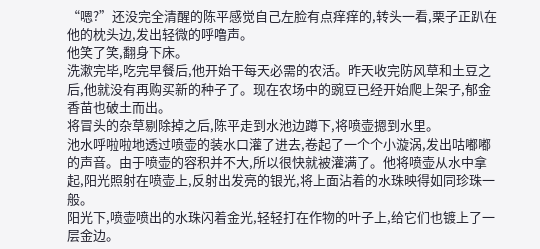“嗯?”还没完全清醒的陈平感觉自己左脸有点痒痒的,转头一看,栗子正趴在他的枕头边,发出轻微的呼噜声。
他笑了笑,翻身下床。
洗漱完毕,吃完早餐后,他开始干每天必需的农活。昨天收完防风草和土豆之后,他就没有再购买新的种子了。现在农场中的豌豆已经开始爬上架子,郁金香苗也破土而出。
将冒头的杂草剔除掉之后,陈平走到水池边蹲下,将喷壶摁到水里。
池水呼啦啦地透过喷壶的装水口灌了进去,卷起了一个个小漩涡,发出咕嘟嘟的声音。由于喷壶的容积并不大,所以很快就被灌满了。他将喷壶从水中拿起,阳光照射在喷壶上,反射出发亮的银光,将上面沾着的水珠映得如同珍珠一般。
阳光下,喷壶喷出的水珠闪着金光,轻轻打在作物的叶子上,给它们也镀上了一层金边。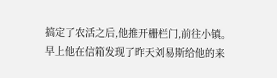搞定了农活之后,他推开栅栏门,前往小镇。
早上他在信箱发现了昨天刘易斯给他的来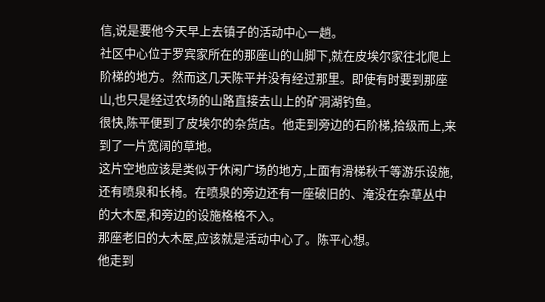信,说是要他今天早上去镇子的活动中心一趟。
社区中心位于罗宾家所在的那座山的山脚下,就在皮埃尔家往北爬上阶梯的地方。然而这几天陈平并没有经过那里。即使有时要到那座山,也只是经过农场的山路直接去山上的矿洞湖钓鱼。
很快,陈平便到了皮埃尔的杂货店。他走到旁边的石阶梯,拾级而上,来到了一片宽阔的草地。
这片空地应该是类似于休闲广场的地方,上面有滑梯秋千等游乐设施,还有喷泉和长椅。在喷泉的旁边还有一座破旧的、淹没在杂草丛中的大木屋,和旁边的设施格格不入。
那座老旧的大木屋,应该就是活动中心了。陈平心想。
他走到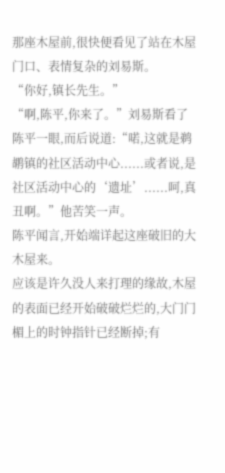那座木屋前,很快便看见了站在木屋门口、表情复杂的刘易斯。
“你好,镇长先生。”
“啊,陈平,你来了。”刘易斯看了陈平一眼,而后说道:“喏,这就是鹈鹕镇的社区活动中心......或者说,是社区活动中心的‘遗址’......呵,真丑啊。”他苦笑一声。
陈平闻言,开始端详起这座破旧的大木屋来。
应该是许久没人来打理的缘故,木屋的表面已经开始破破烂烂的,大门门楣上的时钟指针已经断掉;有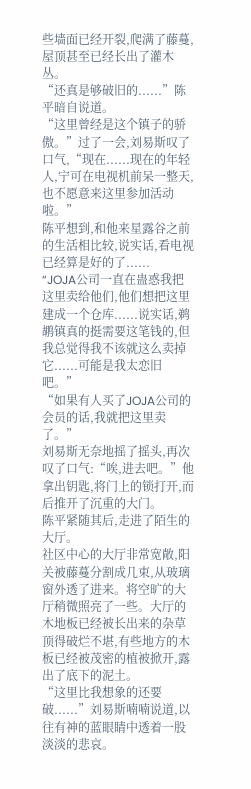些墙面已经开裂,爬满了藤蔓,屋顶甚至已经长出了灌木丛。
“还真是够破旧的......”陈平暗自说道。
“这里曾经是这个镇子的骄傲。”过了一会,刘易斯叹了口气,“现在......现在的年轻人,宁可在电视机前呆一整天,也不愿意来这里参加活动啦。”
陈平想到,和他来星露谷之前的生活相比较,说实话,看电视已经算是好的了......
“JOJA公司一直在蛊惑我把这里卖给他们,他们想把这里建成一个仓库......说实话,鹈鹕镇真的挺需要这笔钱的,但我总觉得我不该就这么卖掉它......可能是我太恋旧吧。”
“如果有人买了JOJA公司的会员的话,我就把这里卖了。”
刘易斯无奈地摇了摇头,再次叹了口气:“唉,进去吧。”他拿出钥匙,将门上的锁打开,而后推开了沉重的大门。
陈平紧随其后,走进了陌生的大厅。
社区中心的大厅非常宽敞,阳关被藤蔓分割成几束,从玻璃窗外透了进来。将空旷的大厅稍微照亮了一些。大厅的木地板已经被长出来的杂草顶得破烂不堪,有些地方的木板已经被茂密的植被掀开,露出了底下的泥土。
“这里比我想象的还要破......”刘易斯喃喃说道,以往有神的蓝眼睛中透着一股淡淡的悲哀。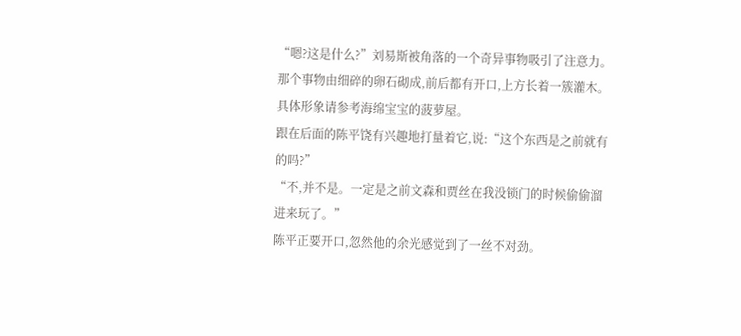“嗯?这是什么?”刘易斯被角落的一个奇异事物吸引了注意力。
那个事物由细碎的卵石砌成,前后都有开口,上方长着一簇灌木。具体形象请参考海绵宝宝的菠萝屋。
跟在后面的陈平饶有兴趣地打量着它,说:“这个东西是之前就有的吗?”
“不,并不是。一定是之前文森和贾丝在我没锁门的时候偷偷溜进来玩了。”
陈平正要开口,忽然他的余光感觉到了一丝不对劲。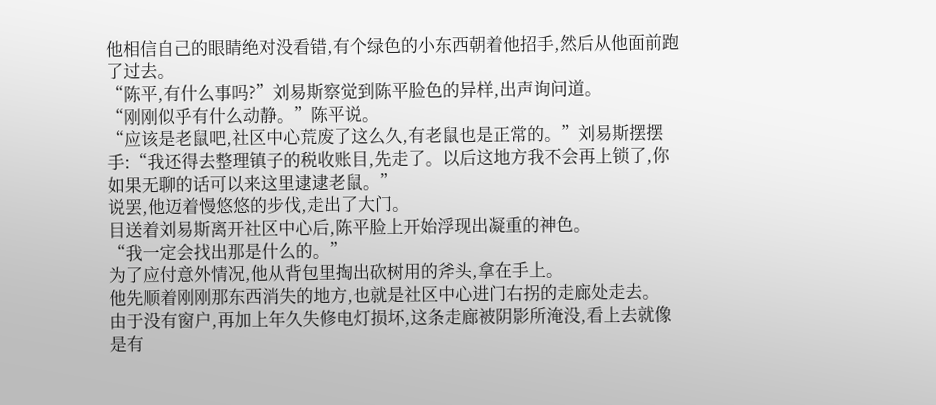他相信自己的眼睛绝对没看错,有个绿色的小东西朝着他招手,然后从他面前跑了过去。
“陈平,有什么事吗?”刘易斯察觉到陈平脸色的异样,出声询问道。
“刚刚似乎有什么动静。”陈平说。
“应该是老鼠吧,社区中心荒废了这么久,有老鼠也是正常的。”刘易斯摆摆手:“我还得去整理镇子的税收账目,先走了。以后这地方我不会再上锁了,你如果无聊的话可以来这里逮逮老鼠。”
说罢,他迈着慢悠悠的步伐,走出了大门。
目送着刘易斯离开社区中心后,陈平脸上开始浮现出凝重的神色。
“我一定会找出那是什么的。”
为了应付意外情况,他从背包里掏出砍树用的斧头,拿在手上。
他先顺着刚刚那东西消失的地方,也就是社区中心进门右拐的走廊处走去。
由于没有窗户,再加上年久失修电灯损坏,这条走廊被阴影所淹没,看上去就像是有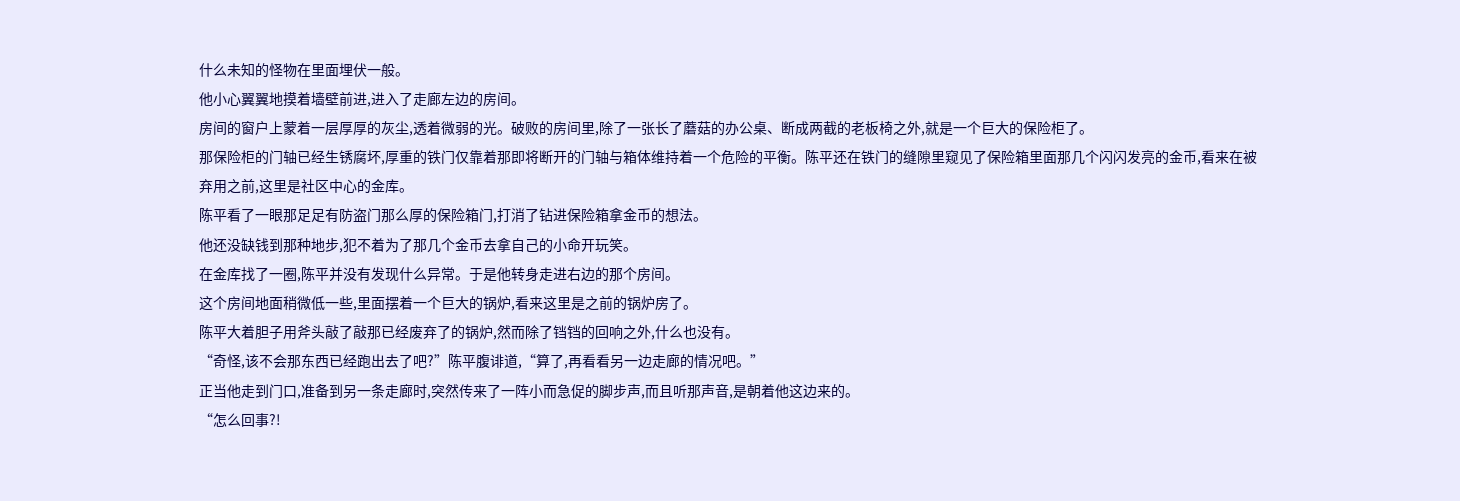什么未知的怪物在里面埋伏一般。
他小心翼翼地摸着墙壁前进,进入了走廊左边的房间。
房间的窗户上蒙着一层厚厚的灰尘,透着微弱的光。破败的房间里,除了一张长了蘑菇的办公桌、断成两截的老板椅之外,就是一个巨大的保险柜了。
那保险柜的门轴已经生锈腐坏,厚重的铁门仅靠着那即将断开的门轴与箱体维持着一个危险的平衡。陈平还在铁门的缝隙里窥见了保险箱里面那几个闪闪发亮的金币,看来在被弃用之前,这里是社区中心的金库。
陈平看了一眼那足足有防盗门那么厚的保险箱门,打消了钻进保险箱拿金币的想法。
他还没缺钱到那种地步,犯不着为了那几个金币去拿自己的小命开玩笑。
在金库找了一圈,陈平并没有发现什么异常。于是他转身走进右边的那个房间。
这个房间地面稍微低一些,里面摆着一个巨大的锅炉,看来这里是之前的锅炉房了。
陈平大着胆子用斧头敲了敲那已经废弃了的锅炉,然而除了铛铛的回响之外,什么也没有。
“奇怪,该不会那东西已经跑出去了吧?”陈平腹诽道,“算了,再看看另一边走廊的情况吧。”
正当他走到门口,准备到另一条走廊时,突然传来了一阵小而急促的脚步声,而且听那声音,是朝着他这边来的。
“怎么回事?!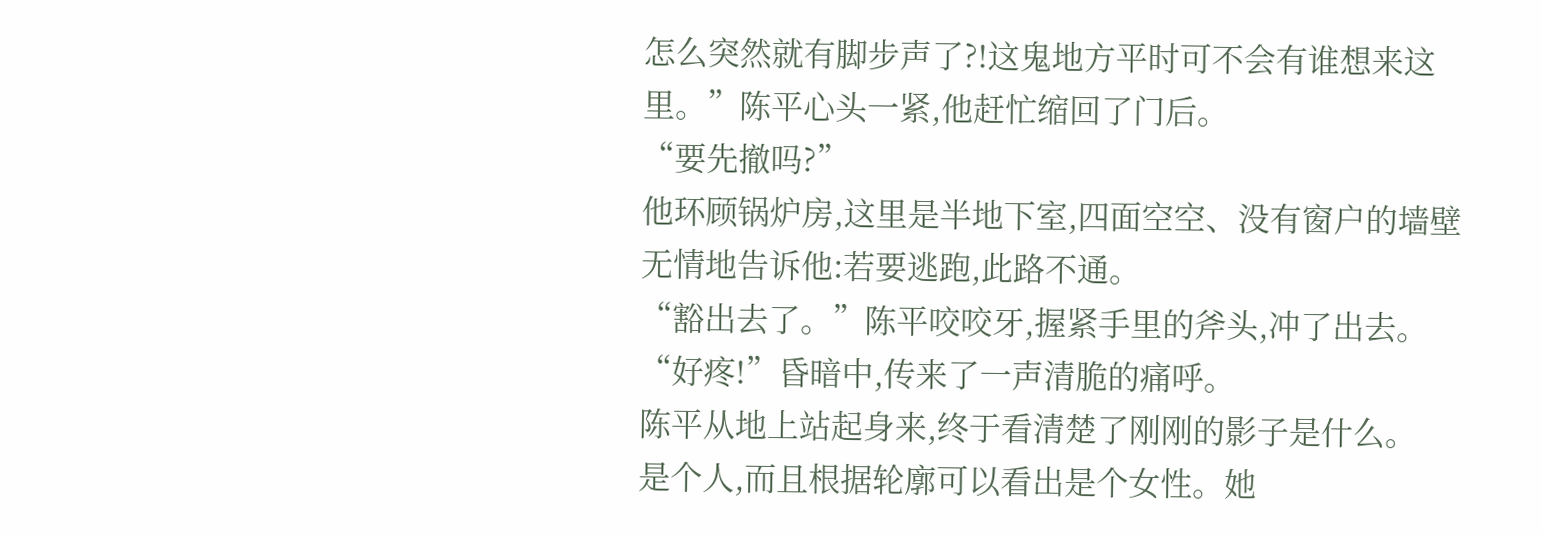怎么突然就有脚步声了?!这鬼地方平时可不会有谁想来这里。”陈平心头一紧,他赶忙缩回了门后。
“要先撤吗?”
他环顾锅炉房,这里是半地下室,四面空空、没有窗户的墙壁无情地告诉他:若要逃跑,此路不通。
“豁出去了。”陈平咬咬牙,握紧手里的斧头,冲了出去。
“好疼!”昏暗中,传来了一声清脆的痛呼。
陈平从地上站起身来,终于看清楚了刚刚的影子是什么。
是个人,而且根据轮廓可以看出是个女性。她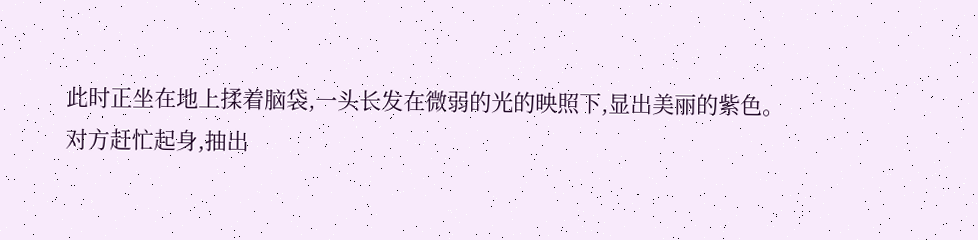此时正坐在地上揉着脑袋,一头长发在微弱的光的映照下,显出美丽的紫色。
对方赶忙起身,抽出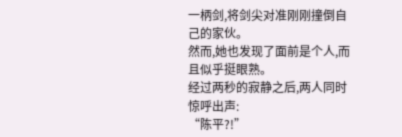一柄剑,将剑尖对准刚刚撞倒自己的家伙。
然而,她也发现了面前是个人,而且似乎挺眼熟。
经过两秒的寂静之后,两人同时惊呼出声:
“陈平?!”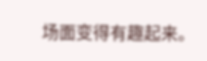场面变得有趣起来。